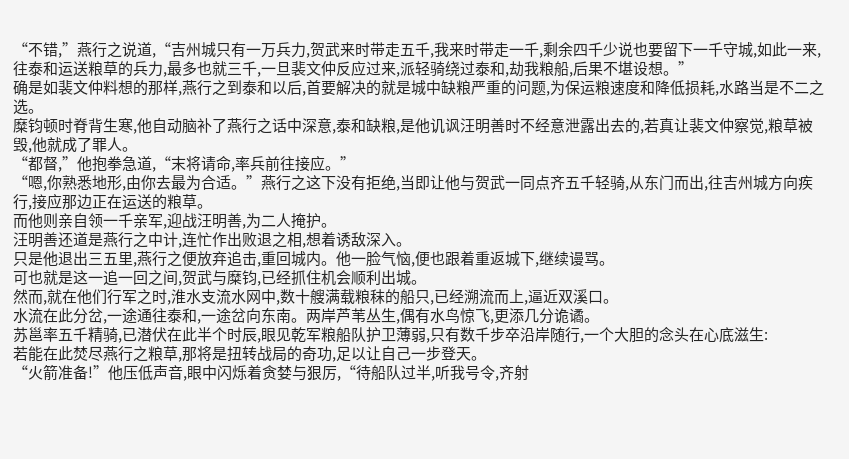“不错,”燕行之说道,“吉州城只有一万兵力,贺武来时带走五千,我来时带走一千,剩余四千少说也要留下一千守城,如此一来,往泰和运送粮草的兵力,最多也就三千,一旦裴文仲反应过来,派轻骑绕过泰和,劫我粮船,后果不堪设想。”
确是如裴文仲料想的那样,燕行之到泰和以后,首要解决的就是城中缺粮严重的问题,为保运粮速度和降低损耗,水路当是不二之选。
糜钧顿时脊背生寒,他自动脑补了燕行之话中深意,泰和缺粮,是他讥讽汪明善时不经意泄露出去的,若真让裴文仲察觉,粮草被毁,他就成了罪人。
“都督,”他抱拳急道,“末将请命,率兵前往接应。”
“嗯,你熟悉地形,由你去最为合适。”燕行之这下没有拒绝,当即让他与贺武一同点齐五千轻骑,从东门而出,往吉州城方向疾行,接应那边正在运送的粮草。
而他则亲自领一千亲军,迎战汪明善,为二人掩护。
汪明善还道是燕行之中计,连忙作出败退之相,想着诱敌深入。
只是他退出三五里,燕行之便放弃追击,重回城内。他一脸气恼,便也跟着重返城下,继续谩骂。
可也就是这一追一回之间,贺武与糜钧,已经抓住机会顺利出城。
然而,就在他们行军之时,淮水支流水网中,数十艘满载粮秣的船只,已经溯流而上,逼近双溪口。
水流在此分岔,一途通往泰和,一途岔向东南。两岸芦苇丛生,偶有水鸟惊飞,更添几分诡谲。
苏邕率五千精骑,已潜伏在此半个时辰,眼见乾军粮船队护卫薄弱,只有数千步卒沿岸随行,一个大胆的念头在心底滋生:
若能在此焚尽燕行之粮草,那将是扭转战局的奇功,足以让自己一步登天。
“火箭准备!”他压低声音,眼中闪烁着贪婪与狠厉,“待船队过半,听我号令,齐射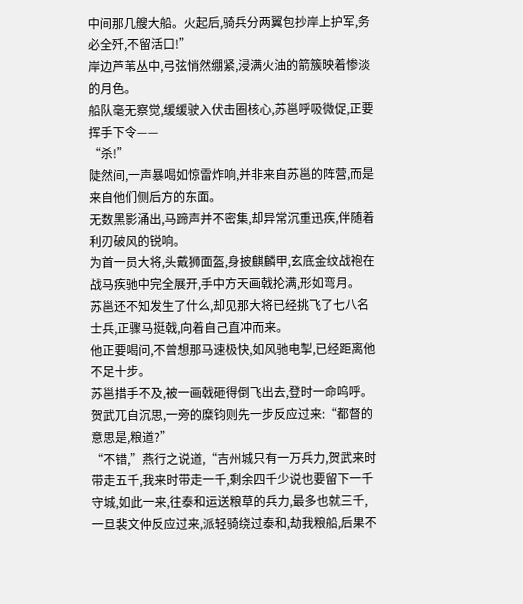中间那几艘大船。火起后,骑兵分两翼包抄岸上护军,务必全歼,不留活口!”
岸边芦苇丛中,弓弦悄然绷紧,浸满火油的箭簇映着惨淡的月色。
船队毫无察觉,缓缓驶入伏击圈核心,苏邕呼吸微促,正要挥手下令——
“杀!”
陡然间,一声暴喝如惊雷炸响,并非来自苏邕的阵营,而是来自他们侧后方的东面。
无数黑影涌出,马蹄声并不密集,却异常沉重迅疾,伴随着利刃破风的锐响。
为首一员大将,头戴狮面盔,身披麒麟甲,玄底金纹战袍在战马疾驰中完全展开,手中方天画戟抡满,形如弯月。
苏邕还不知发生了什么,却见那大将已经挑飞了七八名士兵,正骤马挺戟,向着自己直冲而来。
他正要喝问,不曾想那马速极快,如风驰电掣,已经距离他不足十步。
苏邕措手不及,被一画戟砸得倒飞出去,登时一命呜呼。
贺武兀自沉思,一旁的糜钧则先一步反应过来:“都督的意思是,粮道?”
“不错,”燕行之说道,“吉州城只有一万兵力,贺武来时带走五千,我来时带走一千,剩余四千少说也要留下一千守城,如此一来,往泰和运送粮草的兵力,最多也就三千,一旦裴文仲反应过来,派轻骑绕过泰和,劫我粮船,后果不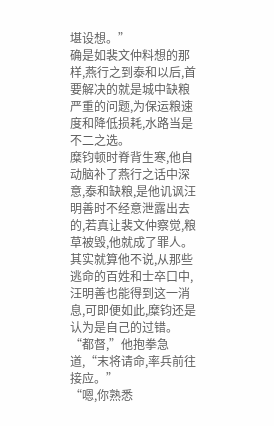堪设想。”
确是如裴文仲料想的那样,燕行之到泰和以后,首要解决的就是城中缺粮严重的问题,为保运粮速度和降低损耗,水路当是不二之选。
糜钧顿时脊背生寒,他自动脑补了燕行之话中深意,泰和缺粮,是他讥讽汪明善时不经意泄露出去的,若真让裴文仲察觉,粮草被毁,他就成了罪人。
其实就算他不说,从那些逃命的百姓和士卒口中,汪明善也能得到这一消息,可即便如此,糜钧还是认为是自己的过错。
“都督,”他抱拳急道,“末将请命,率兵前往接应。”
“嗯,你熟悉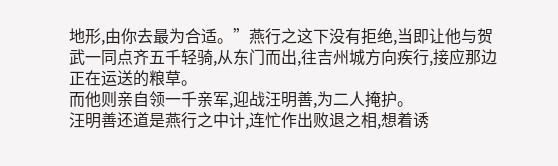地形,由你去最为合适。”燕行之这下没有拒绝,当即让他与贺武一同点齐五千轻骑,从东门而出,往吉州城方向疾行,接应那边正在运送的粮草。
而他则亲自领一千亲军,迎战汪明善,为二人掩护。
汪明善还道是燕行之中计,连忙作出败退之相,想着诱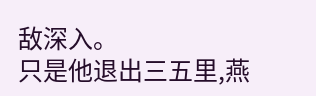敌深入。
只是他退出三五里,燕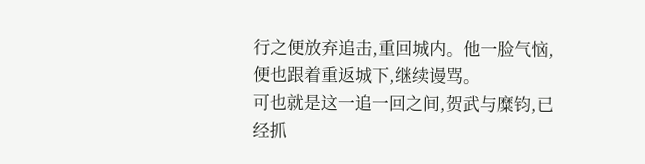行之便放弃追击,重回城内。他一脸气恼,便也跟着重返城下,继续谩骂。
可也就是这一追一回之间,贺武与糜钧,已经抓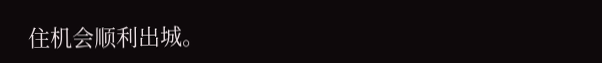住机会顺利出城。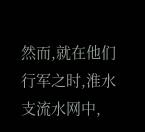然而,就在他们行军之时,淮水支流水网中,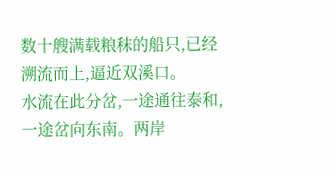数十艘满载粮秣的船只,已经溯流而上,逼近双溪口。
水流在此分岔,一途通往泰和,一途岔向东南。两岸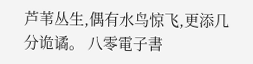芦苇丛生,偶有水鸟惊飞,更添几分诡谲。 八零電子書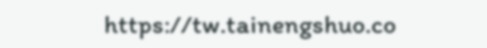https://tw.tainengshuo.co